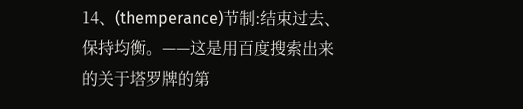14、(themperance)节制:结束过去、保持均衡。——这是用百度搜索出来的关于塔罗牌的第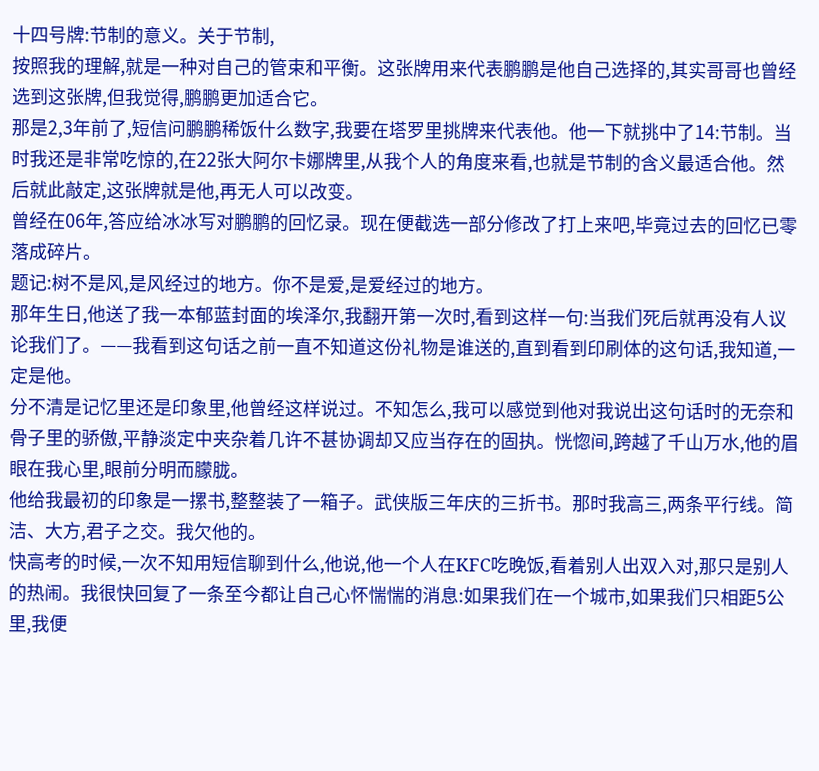十四号牌:节制的意义。关于节制,
按照我的理解,就是一种对自己的管束和平衡。这张牌用来代表鹏鹏是他自己选择的,其实哥哥也曾经选到这张牌,但我觉得,鹏鹏更加适合它。
那是2,3年前了,短信问鹏鹏稀饭什么数字,我要在塔罗里挑牌来代表他。他一下就挑中了14:节制。当时我还是非常吃惊的,在22张大阿尔卡娜牌里,从我个人的角度来看,也就是节制的含义最适合他。然后就此敲定,这张牌就是他,再无人可以改变。
曾经在06年,答应给冰冰写对鹏鹏的回忆录。现在便截选一部分修改了打上来吧,毕竟过去的回忆已零落成碎片。
题记:树不是风,是风经过的地方。你不是爱,是爱经过的地方。
那年生日,他送了我一本郁蓝封面的埃泽尔,我翻开第一次时,看到这样一句:当我们死后就再没有人议论我们了。——我看到这句话之前一直不知道这份礼物是谁送的,直到看到印刷体的这句话,我知道,一定是他。
分不清是记忆里还是印象里,他曾经这样说过。不知怎么,我可以感觉到他对我说出这句话时的无奈和骨子里的骄傲,平静淡定中夹杂着几许不甚协调却又应当存在的固执。恍惚间,跨越了千山万水,他的眉眼在我心里,眼前分明而朦胧。
他给我最初的印象是一摞书,整整装了一箱子。武侠版三年庆的三折书。那时我高三,两条平行线。简洁、大方,君子之交。我欠他的。
快高考的时候,一次不知用短信聊到什么,他说,他一个人在KFC吃晚饭,看着别人出双入对,那只是别人的热闹。我很快回复了一条至今都让自己心怀惴惴的消息:如果我们在一个城市,如果我们只相距5公里,我便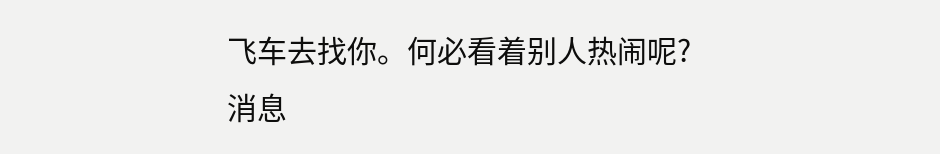飞车去找你。何必看着别人热闹呢?
消息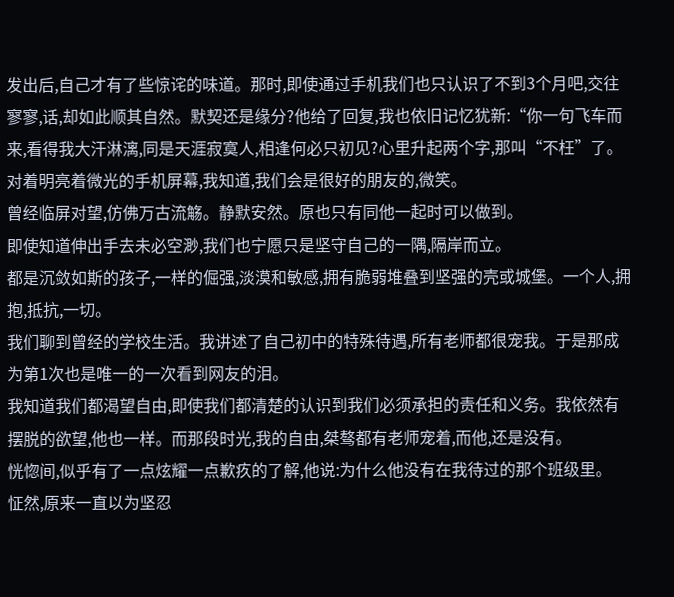发出后,自己才有了些惊诧的味道。那时,即使通过手机我们也只认识了不到3个月吧,交往寥寥,话,却如此顺其自然。默契还是缘分?他给了回复,我也依旧记忆犹新:“你一句飞车而来,看得我大汗淋漓,同是天涯寂寞人,相逢何必只初见?心里升起两个字,那叫“不枉”了。
对着明亮着微光的手机屏幕,我知道,我们会是很好的朋友的,微笑。
曾经临屏对望,仿佛万古流觞。静默安然。原也只有同他一起时可以做到。
即使知道伸出手去未必空渺,我们也宁愿只是坚守自己的一隅,隔岸而立。
都是沉敛如斯的孩子,一样的倔强,淡漠和敏感,拥有脆弱堆叠到坚强的壳或城堡。一个人,拥抱,抵抗,一切。
我们聊到曾经的学校生活。我讲述了自己初中的特殊待遇,所有老师都很宠我。于是那成为第1次也是唯一的一次看到网友的泪。
我知道我们都渴望自由,即使我们都清楚的认识到我们必须承担的责任和义务。我依然有摆脱的欲望,他也一样。而那段时光,我的自由,桀骜都有老师宠着,而他,还是没有。
恍惚间,似乎有了一点炫耀一点歉疚的了解,他说:为什么他没有在我待过的那个班级里。
怔然,原来一直以为坚忍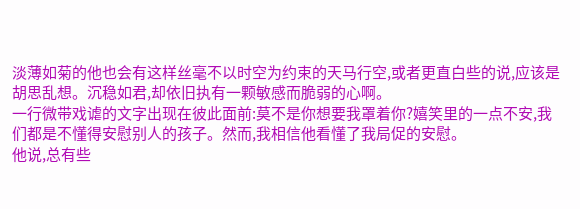淡薄如菊的他也会有这样丝毫不以时空为约束的天马行空,或者更直白些的说,应该是胡思乱想。沉稳如君,却依旧执有一颗敏感而脆弱的心啊。
一行微带戏谑的文字出现在彼此面前:莫不是你想要我罩着你?嬉笑里的一点不安,我们都是不懂得安慰别人的孩子。然而,我相信他看懂了我局促的安慰。
他说,总有些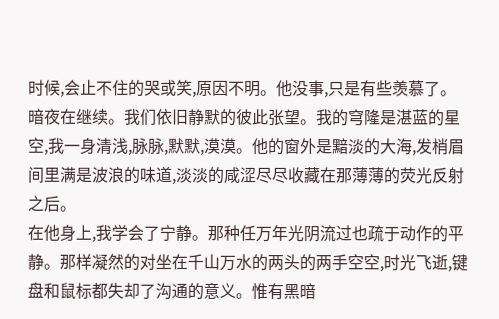时候,会止不住的哭或笑,原因不明。他没事,只是有些羡慕了。
暗夜在继续。我们依旧静默的彼此张望。我的穹隆是湛蓝的星空,我一身清浅,脉脉,默默,漠漠。他的窗外是黯淡的大海,发梢眉间里满是波浪的味道,淡淡的咸涩尽尽收藏在那薄薄的荧光反射之后。
在他身上,我学会了宁静。那种任万年光阴流过也疏于动作的平静。那样凝然的对坐在千山万水的两头的两手空空,时光飞逝,键盘和鼠标都失却了沟通的意义。惟有黑暗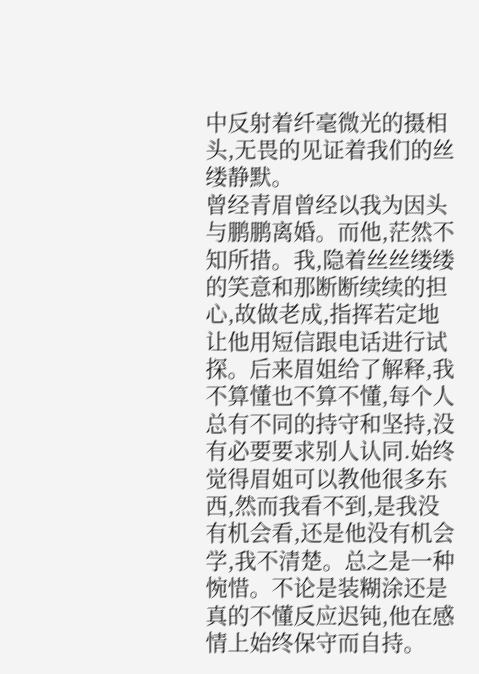中反射着纤毫微光的摄相头,无畏的见证着我们的丝缕静默。
曾经青眉曾经以我为因头与鹏鹏离婚。而他,茫然不知所措。我,隐着丝丝缕缕的笑意和那断断续续的担心,故做老成,指挥若定地让他用短信跟电话进行试探。后来眉姐给了解释,我不算懂也不算不懂,每个人总有不同的持守和坚持,没有必要要求别人认同.始终觉得眉姐可以教他很多东西,然而我看不到,是我没有机会看,还是他没有机会学,我不清楚。总之是一种惋惜。不论是装糊涂还是真的不懂反应迟钝,他在感情上始终保守而自持。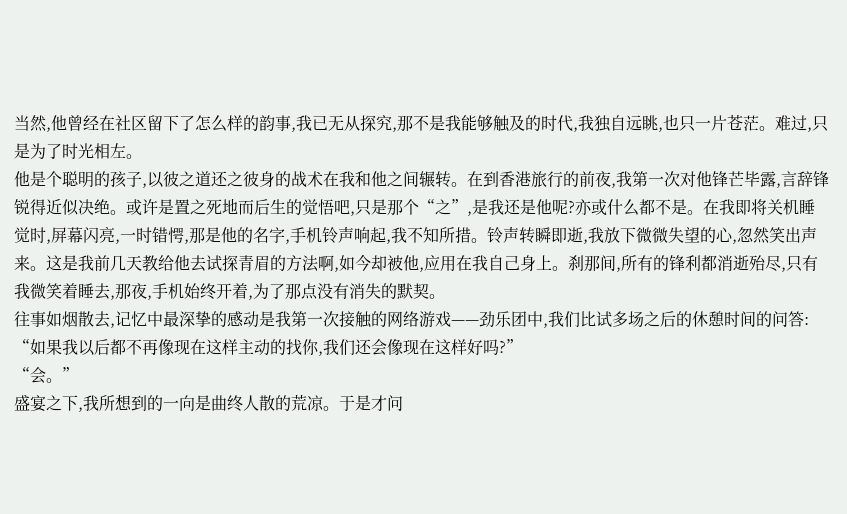当然,他曾经在社区留下了怎么样的韵事,我已无从探究,那不是我能够触及的时代,我独自远眺,也只一片苍茫。难过,只是为了时光相左。
他是个聪明的孩子,以彼之道还之彼身的战术在我和他之间辗转。在到香港旅行的前夜,我第一次对他锋芒毕露,言辞锋锐得近似决绝。或许是置之死地而后生的觉悟吧,只是那个“之”,是我还是他呢?亦或什么都不是。在我即将关机睡觉时,屏幕闪亮,一时错愕,那是他的名字,手机铃声响起,我不知所措。铃声转瞬即逝,我放下微微失望的心,忽然笑出声来。这是我前几天教给他去试探青眉的方法啊,如今却被他,应用在我自己身上。刹那间,所有的锋利都消逝殆尽,只有我微笑着睡去,那夜,手机始终开着,为了那点没有消失的默契。
往事如烟散去,记忆中最深挚的感动是我第一次接触的网络游戏——劲乐团中,我们比试多场之后的休憩时间的问答:
“如果我以后都不再像现在这样主动的找你,我们还会像现在这样好吗?”
“会。”
盛宴之下,我所想到的一向是曲终人散的荒凉。于是才问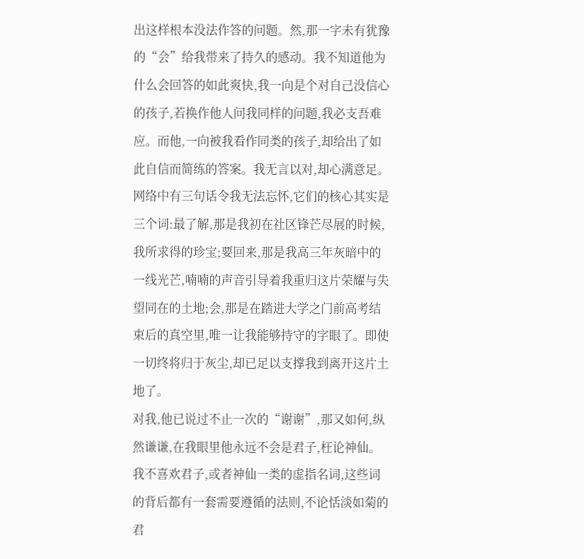出这样根本没法作答的问题。然,那一字未有犹豫的“会”给我带来了持久的感动。我不知道他为什么会回答的如此爽快,我一向是个对自己没信心的孩子,若换作他人问我同样的问题,我必支吾难应。而他,一向被我看作同类的孩子,却给出了如此自信而简练的答案。我无言以对,却心满意足。网络中有三句话令我无法忘怀,它们的核心其实是三个词:最了解,那是我初在社区锋芒尽展的时候,我所求得的珍宝;要回来,那是我高三年灰暗中的一线光芒,喃喃的声音引导着我重归这片荣耀与失望同在的土地;会,那是在踏进大学之门前高考结束后的真空里,唯一让我能够持守的字眼了。即使一切终将归于灰尘,却已足以支撑我到离开这片土地了。
对我,他已说过不止一次的“谢谢”,那又如何,纵然谦谦,在我眼里他永远不会是君子,枉论神仙。
我不喜欢君子,或者神仙一类的虚指名词,这些词的背后都有一套需要遵循的法则,不论恬淡如菊的君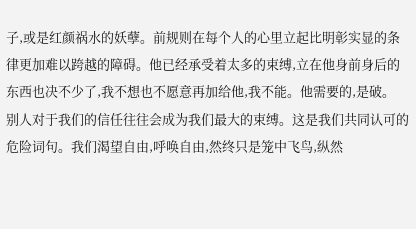子,或是红颜祸水的妖孽。前规则在每个人的心里立起比明彰实显的条律更加难以跨越的障碍。他已经承受着太多的束缚,立在他身前身后的东西也决不少了,我不想也不愿意再加给他,我不能。他需要的,是破。
别人对于我们的信任往往会成为我们最大的束缚。这是我们共同认可的危险词句。我们渴望自由,呼唤自由,然终只是笼中飞鸟,纵然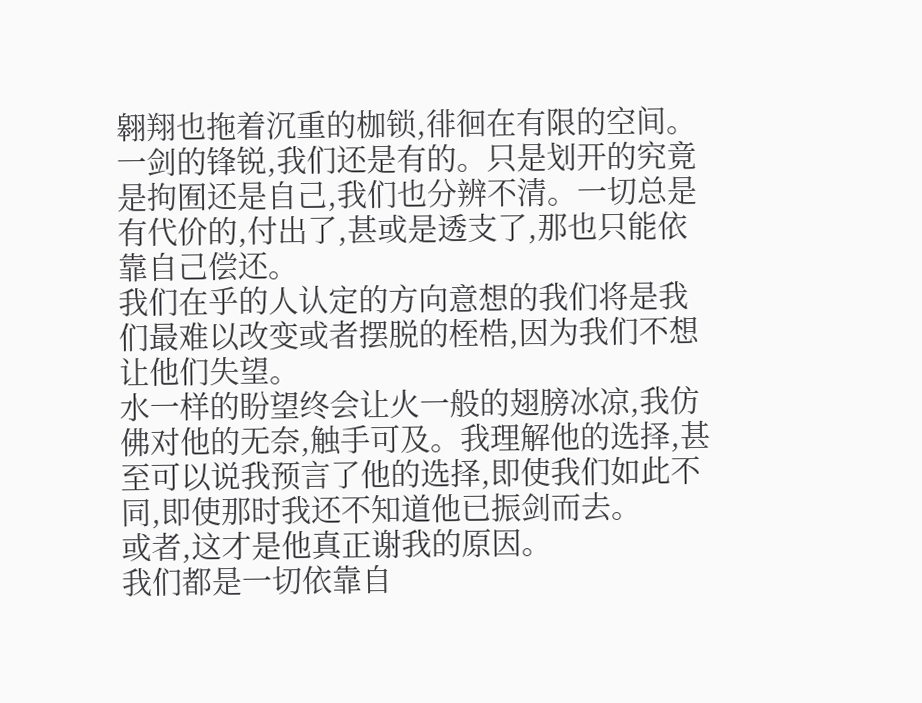翱翔也拖着沉重的枷锁,徘徊在有限的空间。
一剑的锋锐,我们还是有的。只是划开的究竟是拘囿还是自己,我们也分辨不清。一切总是有代价的,付出了,甚或是透支了,那也只能依靠自己偿还。
我们在乎的人认定的方向意想的我们将是我们最难以改变或者摆脱的桎梏,因为我们不想让他们失望。
水一样的盼望终会让火一般的翅膀冰凉,我仿佛对他的无奈,触手可及。我理解他的选择,甚至可以说我预言了他的选择,即使我们如此不同,即使那时我还不知道他已振剑而去。
或者,这才是他真正谢我的原因。
我们都是一切依靠自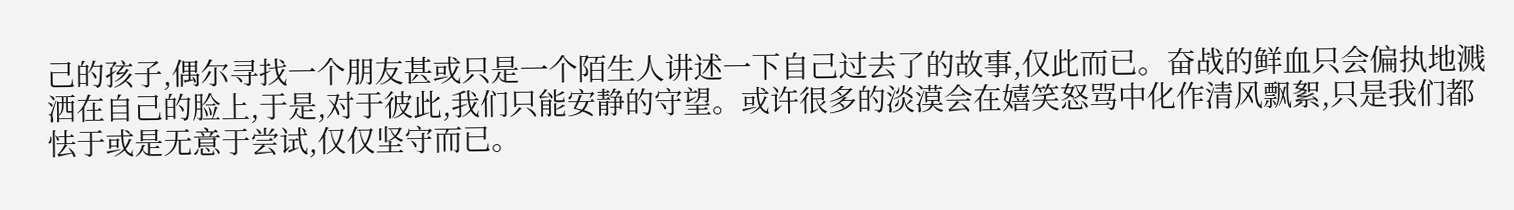己的孩子,偶尔寻找一个朋友甚或只是一个陌生人讲述一下自己过去了的故事,仅此而已。奋战的鲜血只会偏执地溅洒在自己的脸上,于是,对于彼此,我们只能安静的守望。或许很多的淡漠会在嬉笑怒骂中化作清风飘絮,只是我们都怯于或是无意于尝试,仅仅坚守而已。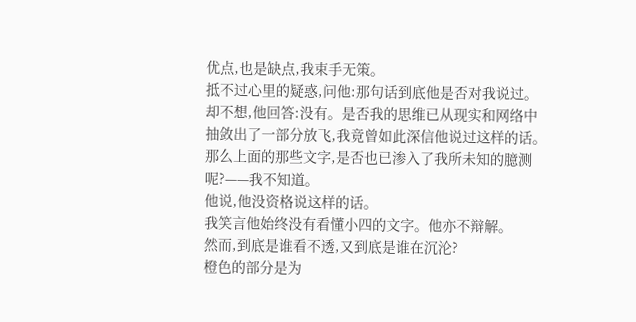优点,也是缺点,我束手无策。
抵不过心里的疑惑,问他:那句话到底他是否对我说过。却不想,他回答:没有。是否我的思维已从现实和网络中抽敛出了一部分放飞,我竟曾如此深信他说过这样的话。那么上面的那些文字,是否也已渗入了我所未知的臆测呢?——我不知道。
他说,他没资格说这样的话。
我笑言他始终没有看懂小四的文字。他亦不辩解。
然而,到底是谁看不透,又到底是谁在沉沦?
橙色的部分是为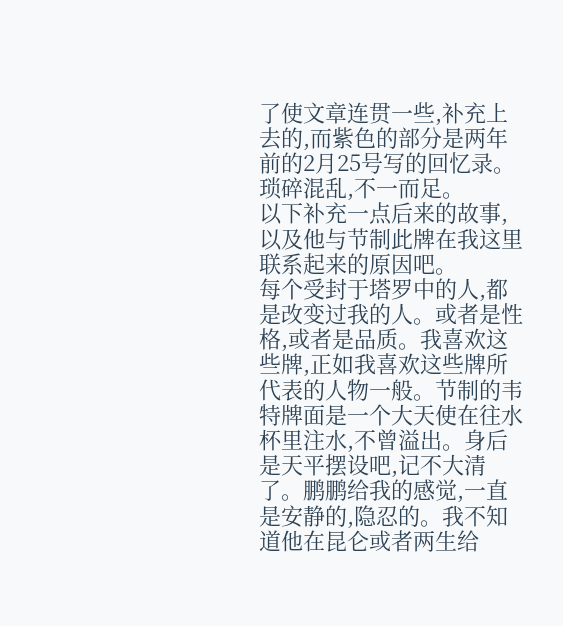了使文章连贯一些,补充上去的,而紫色的部分是两年前的2月25号写的回忆录。琐碎混乱,不一而足。
以下补充一点后来的故事,以及他与节制此牌在我这里联系起来的原因吧。
每个受封于塔罗中的人,都是改变过我的人。或者是性格,或者是品质。我喜欢这些牌,正如我喜欢这些牌所代表的人物一般。节制的韦特牌面是一个大天使在往水杯里注水,不曾溢出。身后是天平摆设吧,记不大清了。鹏鹏给我的感觉,一直是安静的,隐忍的。我不知道他在昆仑或者两生给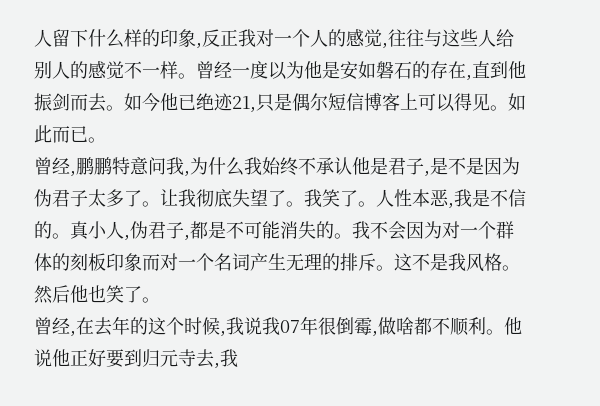人留下什么样的印象,反正我对一个人的感觉,往往与这些人给别人的感觉不一样。曾经一度以为他是安如磐石的存在,直到他振剑而去。如今他已绝迹21,只是偶尔短信博客上可以得见。如此而已。
曾经,鹏鹏特意问我,为什么我始终不承认他是君子,是不是因为伪君子太多了。让我彻底失望了。我笑了。人性本恶,我是不信的。真小人,伪君子,都是不可能消失的。我不会因为对一个群体的刻板印象而对一个名词产生无理的排斥。这不是我风格。然后他也笑了。
曾经,在去年的这个时候,我说我07年很倒霉,做啥都不顺利。他说他正好要到归元寺去,我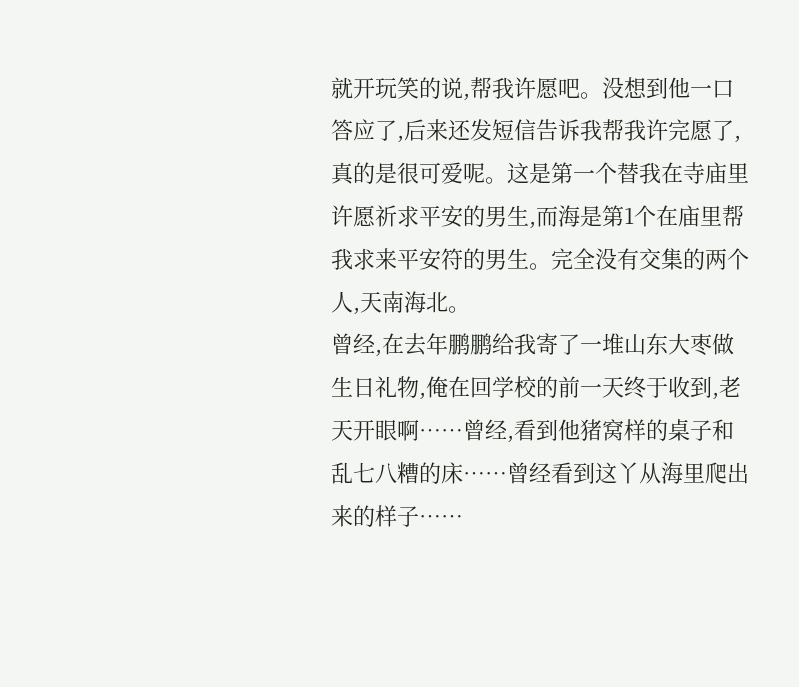就开玩笑的说,帮我许愿吧。没想到他一口答应了,后来还发短信告诉我帮我许完愿了,真的是很可爱呢。这是第一个替我在寺庙里许愿祈求平安的男生,而海是第1个在庙里帮我求来平安符的男生。完全没有交集的两个人,天南海北。
曾经,在去年鹏鹏给我寄了一堆山东大枣做生日礼物,俺在回学校的前一天终于收到,老天开眼啊……曾经,看到他猪窝样的桌子和乱七八糟的床……曾经看到这丫从海里爬出来的样子……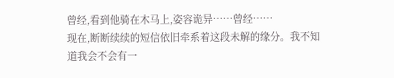曾经,看到他骑在木马上,姿容诡异……曾经……
现在,断断续续的短信依旧牵系着这段未解的缘分。我不知道我会不会有一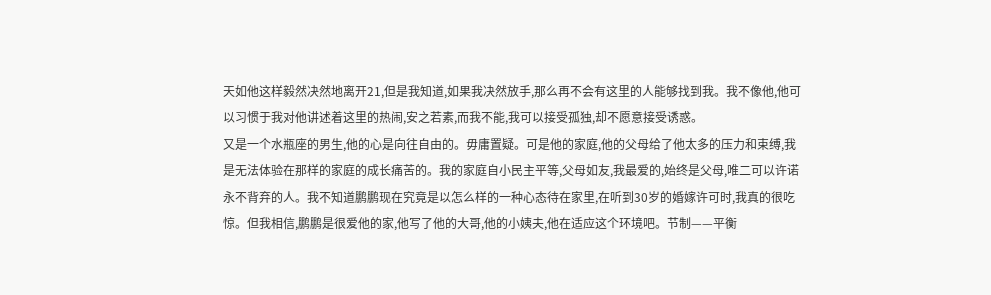天如他这样毅然决然地离开21,但是我知道,如果我决然放手,那么再不会有这里的人能够找到我。我不像他,他可以习惯于我对他讲述着这里的热闹,安之若素,而我不能,我可以接受孤独,却不愿意接受诱惑。
又是一个水瓶座的男生,他的心是向往自由的。毋庸置疑。可是他的家庭,他的父母给了他太多的压力和束缚,我是无法体验在那样的家庭的成长痛苦的。我的家庭自小民主平等,父母如友,我最爱的,始终是父母,唯二可以许诺永不背弃的人。我不知道鹏鹏现在究竟是以怎么样的一种心态待在家里,在听到30岁的婚嫁许可时,我真的很吃惊。但我相信,鹏鹏是很爱他的家,他写了他的大哥,他的小姨夫,他在适应这个环境吧。节制——平衡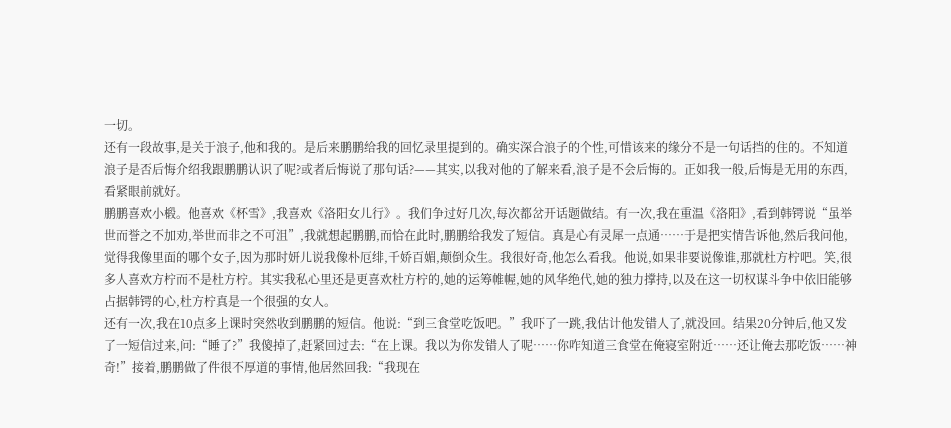一切。
还有一段故事,是关于浪子,他和我的。是后来鹏鹏给我的回忆录里提到的。确实深合浪子的个性,可惜该来的缘分不是一句话挡的住的。不知道浪子是否后悔介绍我跟鹏鹏认识了呢?或者后悔说了那句话?——其实,以我对他的了解来看,浪子是不会后悔的。正如我一般,后悔是无用的东西,看紧眼前就好。
鹏鹏喜欢小椴。他喜欢《杯雪》,我喜欢《洛阳女儿行》。我们争过好几次,每次都岔开话题做结。有一次,我在重温《洛阳》,看到韩锷说“虽举世而誉之不加劝,举世而非之不可沮”,我就想起鹏鹏,而恰在此时,鹏鹏给我发了短信。真是心有灵犀一点通……于是把实情告诉他,然后我问他,觉得我像里面的哪个女子,因为那时妍儿说我像朴厄绯,千娇百媚,颠倒众生。我很好奇,他怎么看我。他说,如果非要说像谁,那就杜方柠吧。笑,很多人喜欢方柠而不是杜方柠。其实我私心里还是更喜欢杜方柠的,她的运筹帷幄,她的风华绝代,她的独力撑持,以及在这一切权谋斗争中依旧能够占据韩锷的心,杜方柠真是一个很强的女人。
还有一次,我在10点多上课时突然收到鹏鹏的短信。他说:“到三食堂吃饭吧。”我吓了一跳,我估计他发错人了,就没回。结果20分钟后,他又发了一短信过来,问:“睡了?”我傻掉了,赶紧回过去:“在上课。我以为你发错人了呢……你咋知道三食堂在俺寝室附近……还让俺去那吃饭……神奇!”接着,鹏鹏做了件很不厚道的事情,他居然回我:“我现在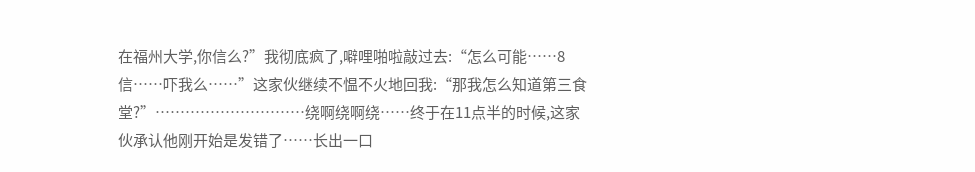在福州大学,你信么?”我彻底疯了,噼哩啪啦敲过去:“怎么可能……8信……吓我么……”这家伙继续不愠不火地回我:“那我怎么知道第三食堂?”…………………………绕啊绕啊绕……终于在11点半的时候,这家伙承认他刚开始是发错了……长出一口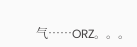气……ORZ。。。